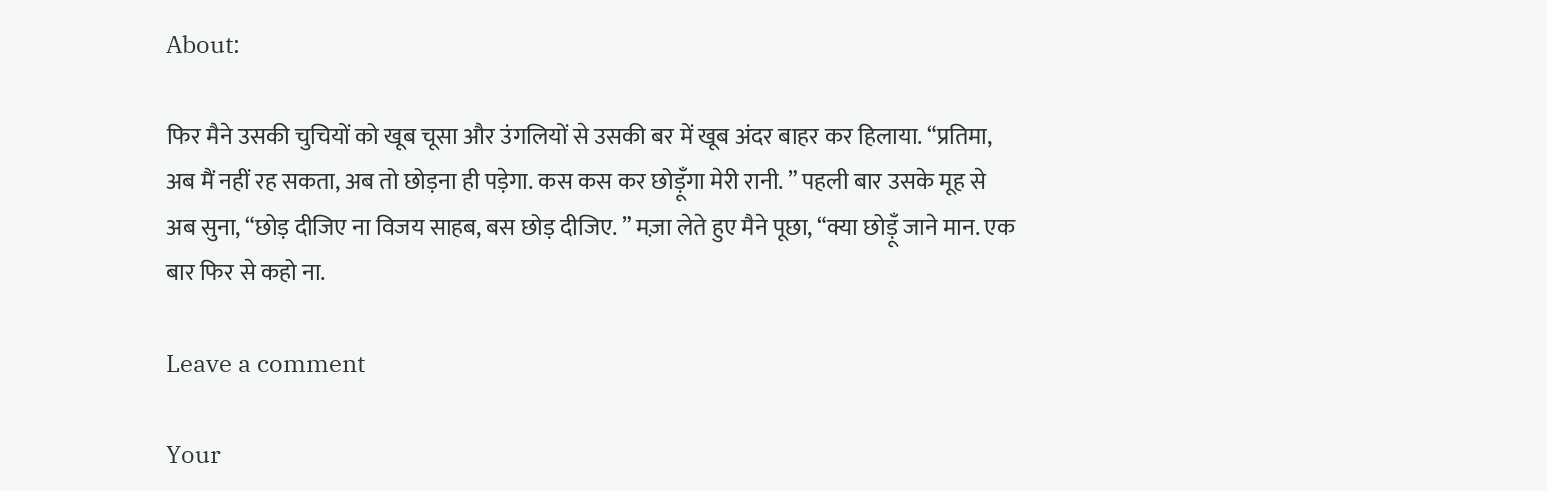About:

फिर मैने उसकी चुचियों को खूब चूसा और उंगलियों से उसकी बर में खूब अंदर बाहर कर हिलाया. “प्रतिमा, अब मैं नहीं रह सकता, अब तो छोड़ना ही पड़ेगा. कस कस कर छोड़ूँगा मेरी रानी. ” पहली बार उसके मूह से अब सुना, “छोड़ दीजिए ना विजय साहब, बस छोड़ दीजिए. ” मज़ा लेते हुए मैने पूछा, “क्या छोड़ूँ जाने मान. एक बार फिर से कहो ना.

Leave a comment

Your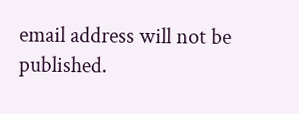email address will not be published.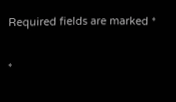Required fields are marked *

*